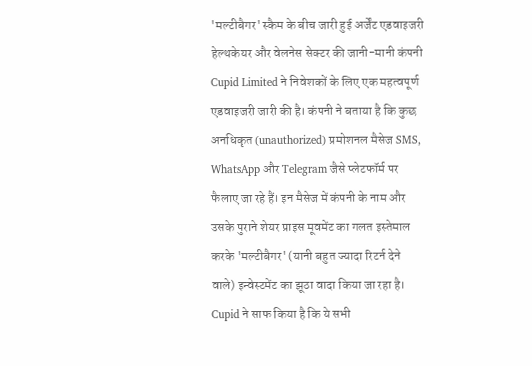'मल्टीबैगर' स्कैम के बीच जारी हुई अर्जेंट एडवाइजरी
हेल्थकेयर और वेलनेस सेक्टर की जानी-मानी कंपनी Cupid Limited ने निवेशकों के लिए एक महत्वपूर्ण एडवाइजरी जारी की है। कंपनी ने बताया है कि कुछ अनधिकृत (unauthorized) प्रमोशनल मैसेज SMS, WhatsApp और Telegram जैसे प्लेटफॉर्म पर फैलाए जा रहे हैं। इन मैसेज में कंपनी के नाम और उसके पुराने शेयर प्राइस मूवमेंट का गलत इस्तेमाल करके 'मल्टीबैगर' (यानी बहुत ज्यादा रिटर्न देने वाले) इन्वेस्टमेंट का झूठा वादा किया जा रहा है। Cupid ने साफ किया है कि ये सभी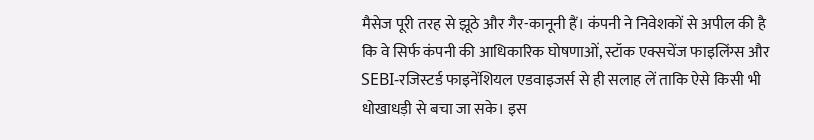मैसेज पूरी तरह से झूठे और गैर-कानूनी हैं। कंपनी ने निवेशकों से अपील की है कि वे सिर्फ कंपनी की आधिकारिक घोषणाओं, स्टॉक एक्सचेंज फाइलिंग्स और SEBI-रजिस्टर्ड फाइनेंशियल एडवाइजर्स से ही सलाह लें ताकि ऐसे किसी भी धोखाधड़ी से बचा जा सके। इस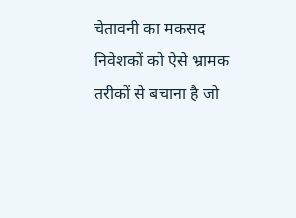चेतावनी का मकसद निवेशकों को ऐसे भ्रामक तरीकों से बचाना है जो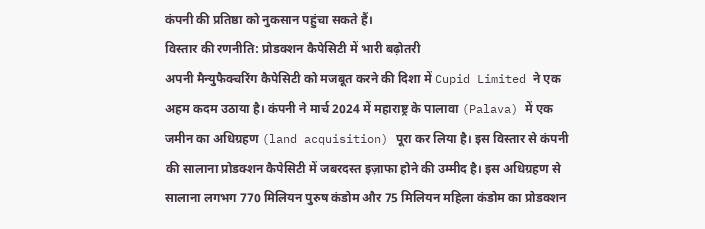कंपनी की प्रतिष्ठा को नुकसान पहुंचा सकते हैं।
विस्तार की रणनीति: प्रोडक्शन कैपेसिटी में भारी बढ़ोतरी
अपनी मैन्युफैक्चरिंग कैपेसिटी को मजबूत करने की दिशा में Cupid Limited ने एक अहम कदम उठाया है। कंपनी ने मार्च 2024 में महाराष्ट्र के पालावा (Palava) में एक जमीन का अधिग्रहण (land acquisition) पूरा कर लिया है। इस विस्तार से कंपनी की सालाना प्रोडक्शन कैपेसिटी में जबरदस्त इज़ाफा होने की उम्मीद है। इस अधिग्रहण से सालाना लगभग 770 मिलियन पुरुष कंडोम और 75 मिलियन महिला कंडोम का प्रोडक्शन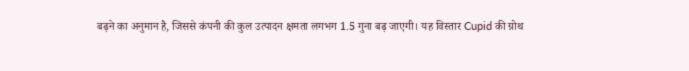बढ़ने का अनुमान है, जिससे कंपनी की कुल उत्पादन क्षमता लगभग 1.5 गुना बढ़ जाएगी। यह विस्तार Cupid की ग्रोथ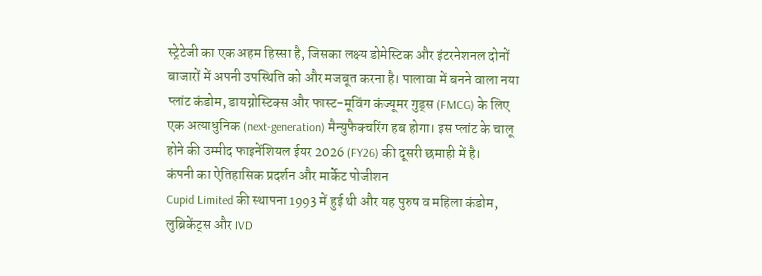स्ट्रेटेजी का एक अहम हिस्सा है, जिसका लक्ष्य डोमेस्टिक और इंटरनेशनल दोनों बाजारों में अपनी उपस्थिति को और मजबूत करना है। पालावा में बनने वाला नया प्लांट कंडोम, डायग्नोस्टिक्स और फास्ट-मूविंग कंज्यूमर गुड्स (FMCG) के लिए एक अत्याधुनिक (next-generation) मैन्युफैक्चरिंग हब होगा। इस प्लांट के चालू होने की उम्मीद फाइनेंशियल ईयर 2026 (FY26) की दूसरी छमाही में है।
कंपनी का ऐतिहासिक प्रदर्शन और मार्केट पोजीशन
Cupid Limited की स्थापना 1993 में हुई थी और यह पुरुष व महिला कंडोम, लुब्रिकेंट्स और IVD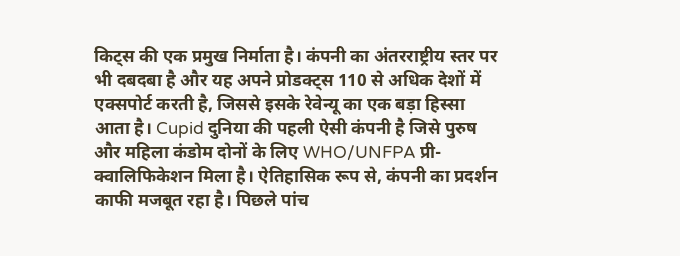किट्स की एक प्रमुख निर्माता है। कंपनी का अंतरराष्ट्रीय स्तर पर भी दबदबा है और यह अपने प्रोडक्ट्स 110 से अधिक देशों में एक्सपोर्ट करती है, जिससे इसके रेवेन्यू का एक बड़ा हिस्सा आता है। Cupid दुनिया की पहली ऐसी कंपनी है जिसे पुरुष और महिला कंडोम दोनों के लिए WHO/UNFPA प्री-क्वालिफिकेशन मिला है। ऐतिहासिक रूप से, कंपनी का प्रदर्शन काफी मजबूत रहा है। पिछले पांच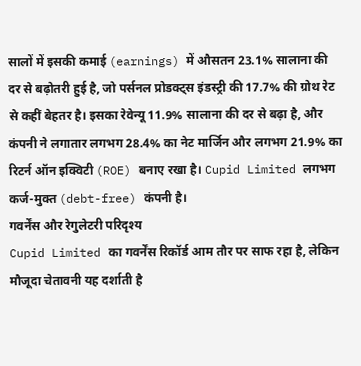सालों में इसकी कमाई (earnings) में औसतन 23.1% सालाना की दर से बढ़ोतरी हुई है, जो पर्सनल प्रोडक्ट्स इंडस्ट्री की 17.7% की ग्रोथ रेट से कहीं बेहतर है। इसका रेवेन्यू 11.9% सालाना की दर से बढ़ा है, और कंपनी ने लगातार लगभग 28.4% का नेट मार्जिन और लगभग 21.9% का रिटर्न ऑन इक्विटी (ROE) बनाए रखा है। Cupid Limited लगभग कर्ज-मुक्त (debt-free) कंपनी है।
गवर्नेंस और रेगुलेटरी परिदृश्य
Cupid Limited का गवर्नेंस रिकॉर्ड आम तौर पर साफ रहा है, लेकिन मौजूदा चेतावनी यह दर्शाती है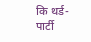कि थर्ड-पार्टी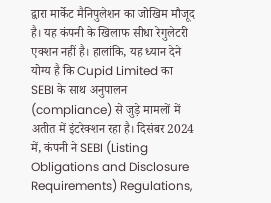द्वारा मार्केट मैनिपुलेशन का जोखिम मौजूद है। यह कंपनी के खिलाफ सीधा रेगुलेटरी एक्शन नहीं है। हालांकि, यह ध्यान देने योग्य है कि Cupid Limited का SEBI के साथ अनुपालन (compliance) से जुड़े मामलों में अतीत में इंटरेक्शन रहा है। दिसंबर 2024 में, कंपनी ने SEBI (Listing Obligations and Disclosure Requirements) Regulations,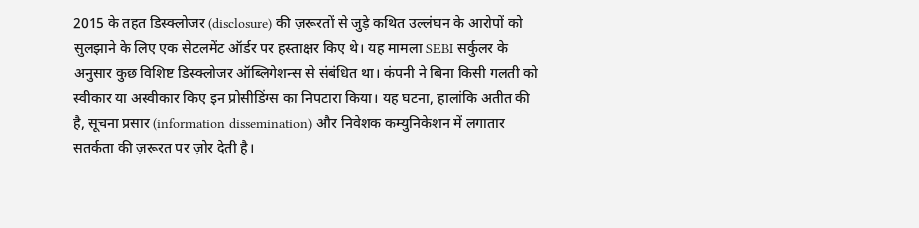2015 के तहत डिस्क्लोजर (disclosure) की ज़रूरतों से जुड़े कथित उल्लंघन के आरोपों को सुलझाने के लिए एक सेटलमेंट ऑर्डर पर हस्ताक्षर किए थे। यह मामला SEBI सर्कुलर के अनुसार कुछ विशिष्ट डिस्क्लोजर ऑब्लिगेशन्स से संबंधित था। कंपनी ने बिना किसी गलती को स्वीकार या अस्वीकार किए इन प्रोसीडिंग्स का निपटारा किया। यह घटना, हालांकि अतीत की है, सूचना प्रसार (information dissemination) और निवेशक कम्युनिकेशन में लगातार सतर्कता की ज़रूरत पर ज़ोर देती है।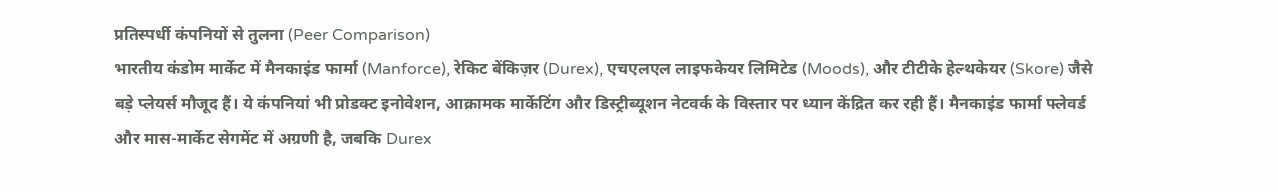प्रतिस्पर्धी कंपनियों से तुलना (Peer Comparison)
भारतीय कंडोम मार्केट में मैनकाइंड फार्मा (Manforce), रेकिट बेंकिज़र (Durex), एचएलएल लाइफकेयर लिमिटेड (Moods), और टीटीके हेल्थकेयर (Skore) जैसे बड़े प्लेयर्स मौजूद हैं। ये कंपनियां भी प्रोडक्ट इनोवेशन, आक्रामक मार्केटिंग और डिस्ट्रीब्यूशन नेटवर्क के विस्तार पर ध्यान केंद्रित कर रही हैं। मैनकाइंड फार्मा फ्लेवर्ड और मास-मार्केट सेगमेंट में अग्रणी है, जबकि Durex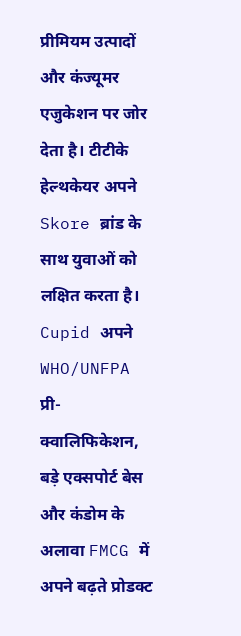प्रीमियम उत्पादों और कंज्यूमर एजुकेशन पर जोर देता है। टीटीके हेल्थकेयर अपने Skore ब्रांड के साथ युवाओं को लक्षित करता है। Cupid अपने WHO/UNFPA प्री-क्वालिफिकेशन, बड़े एक्सपोर्ट बेस और कंडोम के अलावा FMCG में अपने बढ़ते प्रोडक्ट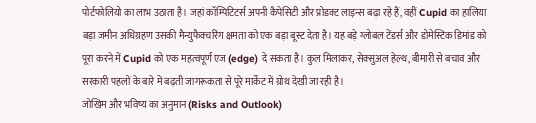पोर्टफोलियो का लाभ उठाता है। जहां कॉम्पिटिटर्स अपनी कैपेसिटी और प्रोडक्ट लाइन्स बढ़ा रहे हैं, वहीं Cupid का हालिया बड़ा जमीन अधिग्रहण उसकी मैन्युफैक्चरिंग क्षमता को एक बड़ा बूस्ट देता है। यह बड़े ग्लोबल टेंडर्स और डोमेस्टिक डिमांड को पूरा करने में Cupid को एक महत्वपूर्ण एज (edge) दे सकता है। कुल मिलाकर, सेक्सुअल हेल्थ, बीमारी से बचाव और सरकारी पहलों के बारे में बढ़ती जागरूकता से पूरे मार्केट में ग्रोथ देखी जा रही है।
जोखिम और भविष्य का अनुमान (Risks and Outlook)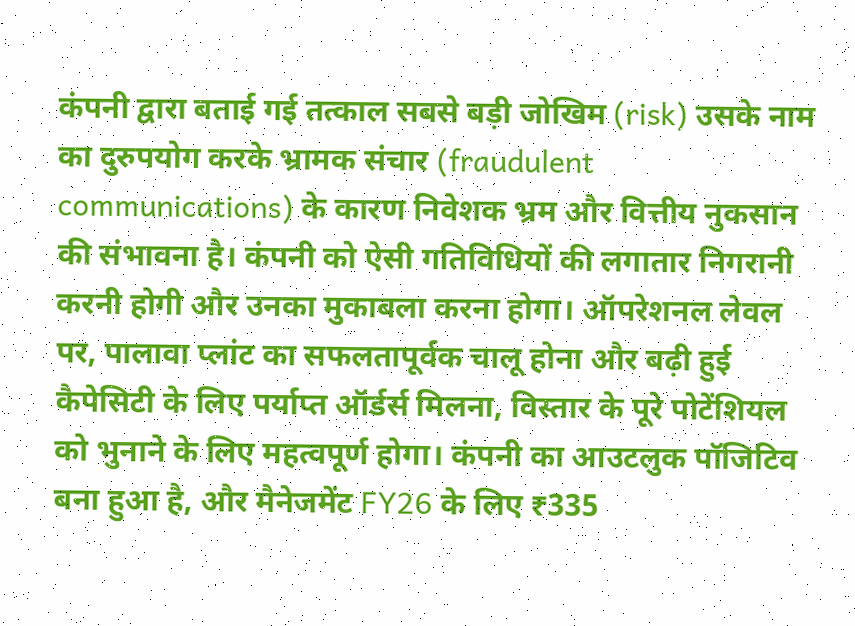कंपनी द्वारा बताई गई तत्काल सबसे बड़ी जोखिम (risk) उसके नाम का दुरुपयोग करके भ्रामक संचार (fraudulent communications) के कारण निवेशक भ्रम और वित्तीय नुकसान की संभावना है। कंपनी को ऐसी गतिविधियों की लगातार निगरानी करनी होगी और उनका मुकाबला करना होगा। ऑपरेशनल लेवल पर, पालावा प्लांट का सफलतापूर्वक चालू होना और बढ़ी हुई कैपेसिटी के लिए पर्याप्त ऑर्डर्स मिलना, विस्तार के पूरे पोटेंशियल को भुनाने के लिए महत्वपूर्ण होगा। कंपनी का आउटलुक पॉजिटिव बना हुआ है, और मैनेजमेंट FY26 के लिए ₹335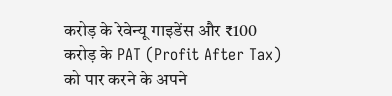करोड़ के रेवेन्यू गाइडेंस और ₹100 करोड़ के PAT (Profit After Tax) को पार करने के अपने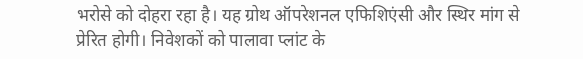भरोसे को दोहरा रहा है। यह ग्रोथ ऑपरेशनल एफिशिएंसी और स्थिर मांग से प्रेरित होगी। निवेशकों को पालावा प्लांट के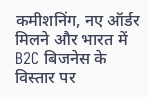कमीशनिंग, नए ऑर्डर मिलने और भारत में B2C बिजनेस के विस्तार पर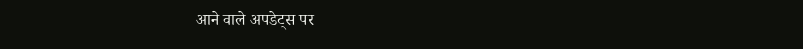आने वाले अपडेट्स पर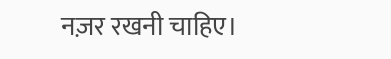नज़र रखनी चाहिए।